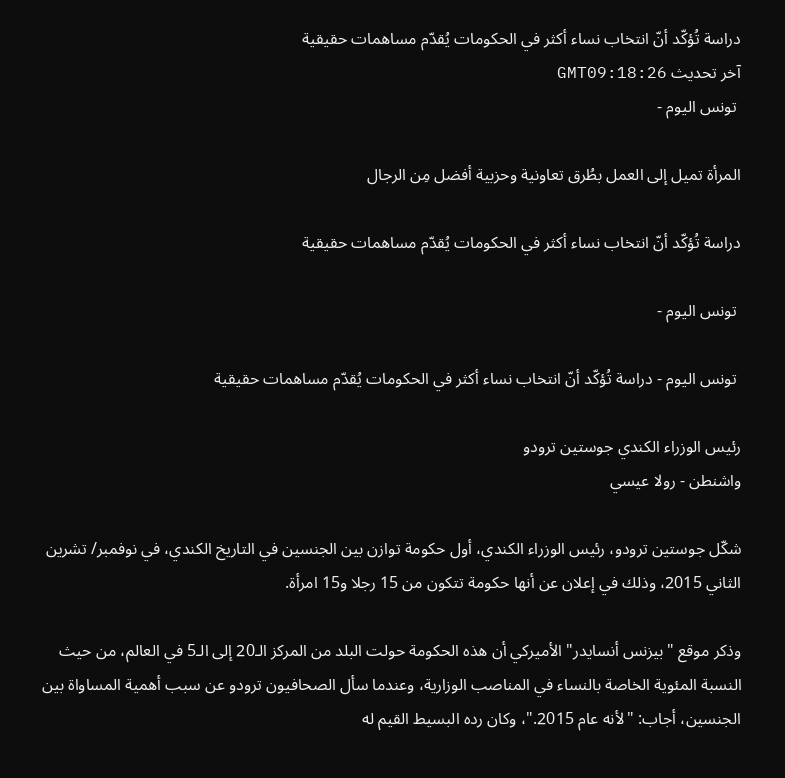دراسة تُؤكّد أنّ انتخاب نساء أكثر في الحكومات يُقدّم مساهمات حقيقية
آخر تحديث GMT09:18:26
 تونس اليوم -

المرأة تميل إلى العمل بطُرق تعاونية وحزبية أفضل مِن الرجال

دراسة تُؤكّد أنّ انتخاب نساء أكثر في الحكومات يُقدّم مساهمات حقيقية

 تونس اليوم -

 تونس اليوم - دراسة تُؤكّد أنّ انتخاب نساء أكثر في الحكومات يُقدّم مساهمات حقيقية

رئيس الوزراء الكندي جوستين ترودو
واشنطن - رولا عيسي

شكّل جوستين ترودو، رئيس الوزراء الكندي، أول حكومة توازن بين الجنسين في التاريخ الكندي، في نوفمبر/ تشرين الثاني 2015، وذلك في إعلان عن أنها حكومة تتكون من 15 رجلا و15 امرأة.

وذكر موقع "بيزنس أنسايدر" الأميركي أن هذه الحكومة حولت البلد من المركز الـ20 إلى الـ5 في العالم، من حيث النسبة المئوية الخاصة بالنساء في المناصب الوزارية، وعندما سأل الصحافيون ترودو عن سبب أهمية المساواة بين الجنسين، أجاب: "لأنه عام 2015."، وكان رده البسيط القيم له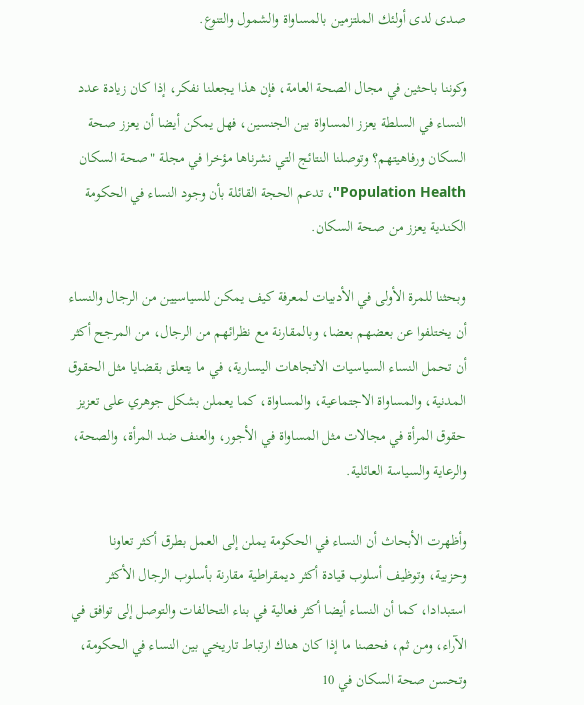صدى لدى أولئك الملتزمين بالمساواة والشمول والتنوع.

وكوننا باحثين في مجال الصحة العامة، فإن هذا يجعلنا نفكر، إذا كان زيادة عدد النساء في السلطة يعزز المساواة بين الجنسين، فهل يمكن أيضا أن يعزز صحة السكان ورفاهيتهم؟ وتوصلنا النتائج التي نشرناها مؤخرا في مجلة "صحة السكان Population Health"، تدعم الحجة القائلة بأن وجود النساء في الحكومة الكندية يعزز من صحة السكان.

وبحثنا للمرة الأولى في الأدبيات لمعرفة كيف يمكن للسياسيين من الرجال والنساء أن يختلفوا عن بعضهم بعضا، وبالمقارنة مع نظرائهم من الرجال، من المرجح أكثر أن تحمل النساء السياسيات الاتجاهات اليسارية، في ما يتعلق بقضايا مثل الحقوق المدنية، والمساواة الاجتماعية، والمساواة، كما يعملن بشكل جوهري على تعزيز حقوق المرأة في مجالات مثل المساواة في الأجور، والعنف ضد المرأة، والصحة، والرعاية والسياسة العائلية.

وأظهرت الأبحاث أن النساء في الحكومة يملن إلى العمل بطرق أكثر تعاونا وحزبية، وتوظيف أسلوب قيادة أكثر ديمقراطية مقارنة بأسلوب الرجال الأكثر استبدادا، كما أن النساء أيضا أكثر فعالية في بناء التحالفات والتوصل إلى توافق في الآراء، ومن ثم، فحصنا ما إذا كان هناك ارتباط تاريخي بين النساء في الحكومة، وتحسن صحة السكان في 10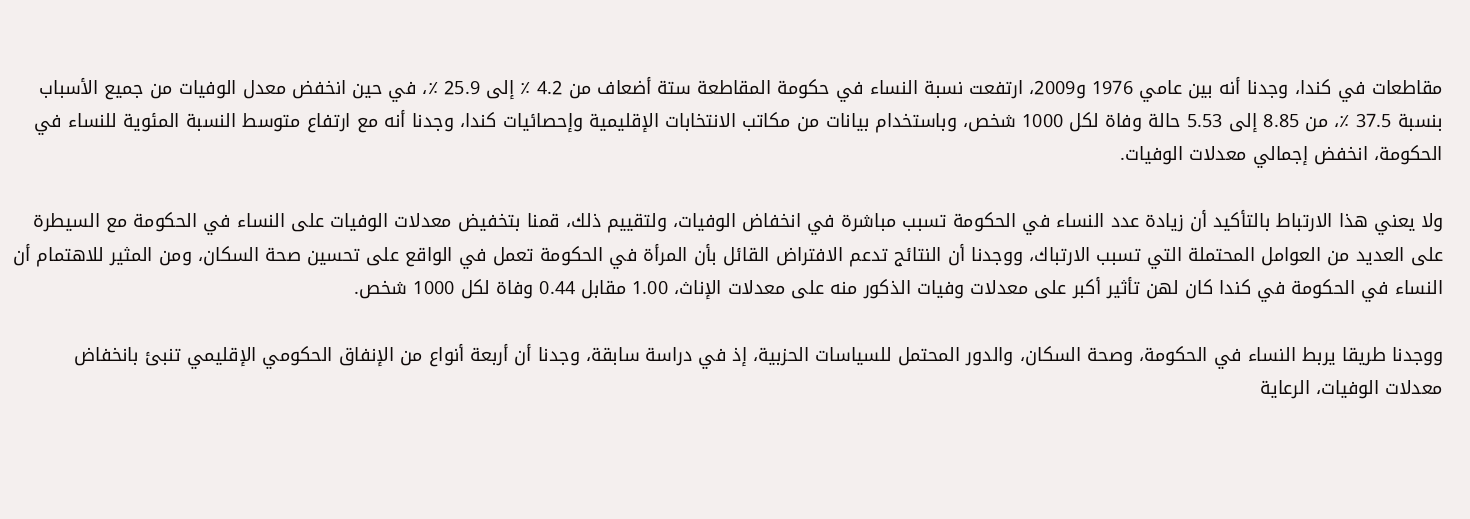مقاطعات في كندا، وجدنا أنه بين عامي 1976 و2009، ارتفعت نسبة النساء في حكومة المقاطعة ستة أضعاف من 4.2 ٪ إلى 25.9 ٪، في حين انخفض معدل الوفيات من جميع الأسباب بنسبة 37.5 ٪، من 8.85 إلى 5.53 حالة وفاة لكل 1000 شخص، وباستخدام بيانات من مكاتب الانتخابات الإقليمية وإحصائيات كندا، وجدنا أنه مع ارتفاع متوسط النسبة المئوية للنساء في الحكومة، انخفض إجمالي معدلات الوفيات.

ولا يعني هذا الارتباط بالتأكيد أن زيادة عدد النساء في الحكومة تسبب مباشرة في انخفاض الوفيات، ولتقييم ذلك، قمنا بتخفيض معدلات الوفيات على النساء في الحكومة مع السيطرة على العديد من العوامل المحتملة التي تسبب الارتباك، ووجدنا أن النتائج تدعم الافتراض القائل بأن المرأة في الحكومة تعمل في الواقع على تحسين صحة السكان، ومن المثير للاهتمام أن النساء في الحكومة في كندا كان لهن تأثير أكبر على معدلات وفيات الذكور منه على معدلات الإناث، 1.00 مقابل 0.44 وفاة لكل 1000 شخص.

ووجدنا طريقا يربط النساء في الحكومة، وصحة السكان، والدور المحتمل للسياسات الحزبية، إذ في دراسة سابقة، وجدنا أن أربعة أنواع من الإنفاق الحكومي الإقليمي تنبئ بانخفاض معدلات الوفيات، الرعاية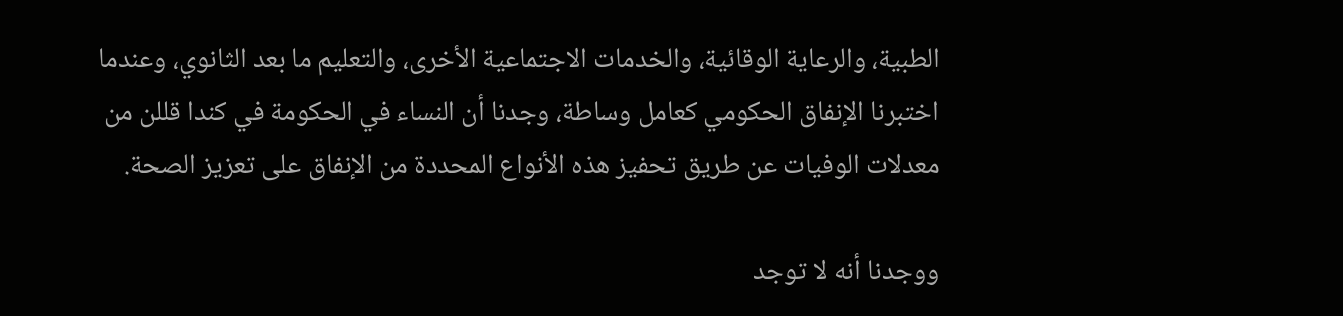الطبية، والرعاية الوقائية، والخدمات الاجتماعية الأخرى، والتعليم ما بعد الثانوي، وعندما اختبرنا الإنفاق الحكومي كعامل وساطة، وجدنا أن النساء في الحكومة في كندا قللن من معدلات الوفيات عن طريق تحفيز هذه الأنواع المحددة من الإنفاق على تعزيز الصحة.

ووجدنا أنه لا توجد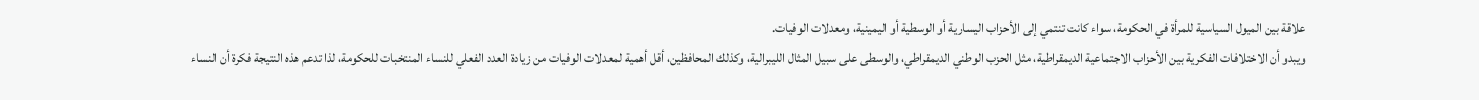علاقة بين الميول السياسية للمرأة في الحكومة، سواء كانت تنتمي إلى الأحزاب اليسارية أو الوسطية أو اليمينية، ومعدلات الوفيات.
ويبدو أن الاختلافات الفكرية بين الأحزاب الاجتماعية الديمقراطية، مثل الحزب الوطني الديمقراطي، والوسطى على سبيل المثال الليبرالية، وكذلك المحافظين، أقل أهمية لمعدلات الوفيات من زيادة العدد الفعلي للنساء المنتخبات للحكومة، لذا تدعم هذه النتيجة فكرة أن النساء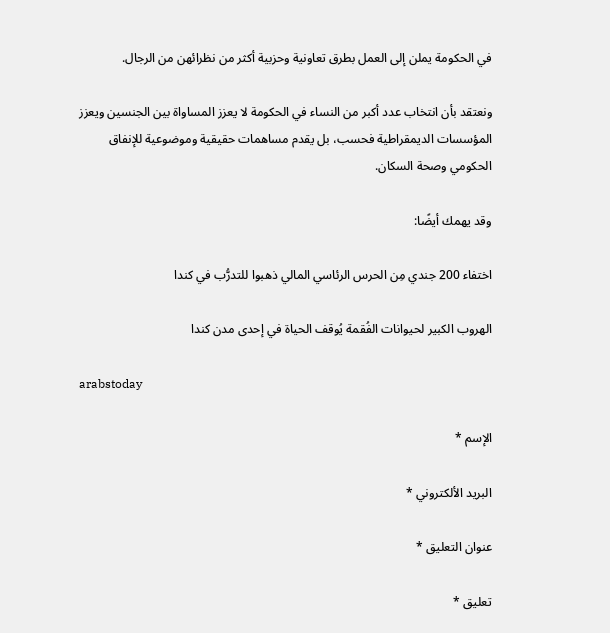في الحكومة يملن إلى العمل بطرق تعاونية وحزبية أكثر من نظرائهن من الرجال.

ونعتقد بأن انتخاب عدد أكبر من النساء في الحكومة لا يعزز المساواة بين الجنسين ويعزز المؤسسات الديمقراطية فحسب، بل يقدم مساهمات حقيقية وموضوعية للإنفاق الحكومي وصحة السكان.

وقد يهمك أيضًا:

اختفاء 200 جندي مِن الحرس الرئاسي المالي ذهبوا للتدرُّب في كندا

الهروب الكبير لحيوانات الفُقمة يُوقف الحياة في إحدى مدن كندا

arabstoday

الإسم *

البريد الألكتروني *

عنوان التعليق *

تعليق *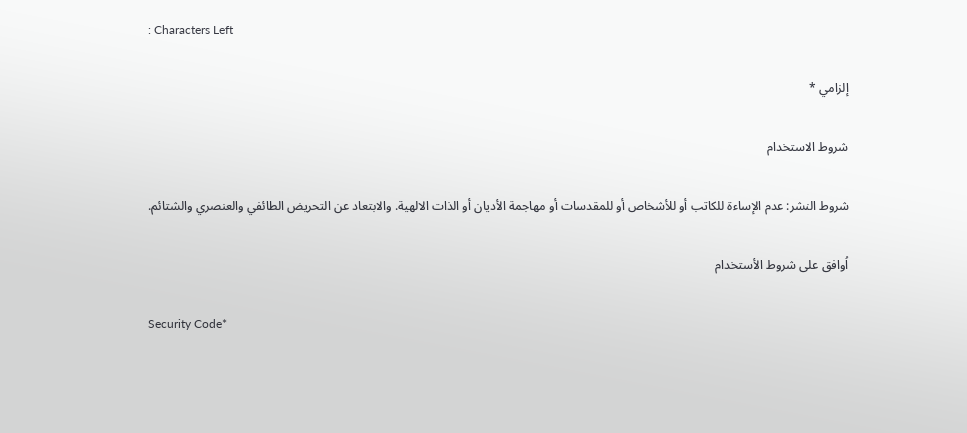: Characters Left

إلزامي *

شروط الاستخدام

شروط النشر: عدم الإساءة للكاتب أو للأشخاص أو للمقدسات أو مهاجمة الأديان أو الذات الالهية. والابتعاد عن التحريض الطائفي والعنصري والشتائم.

اُوافق على شروط الأستخدام

Security Code*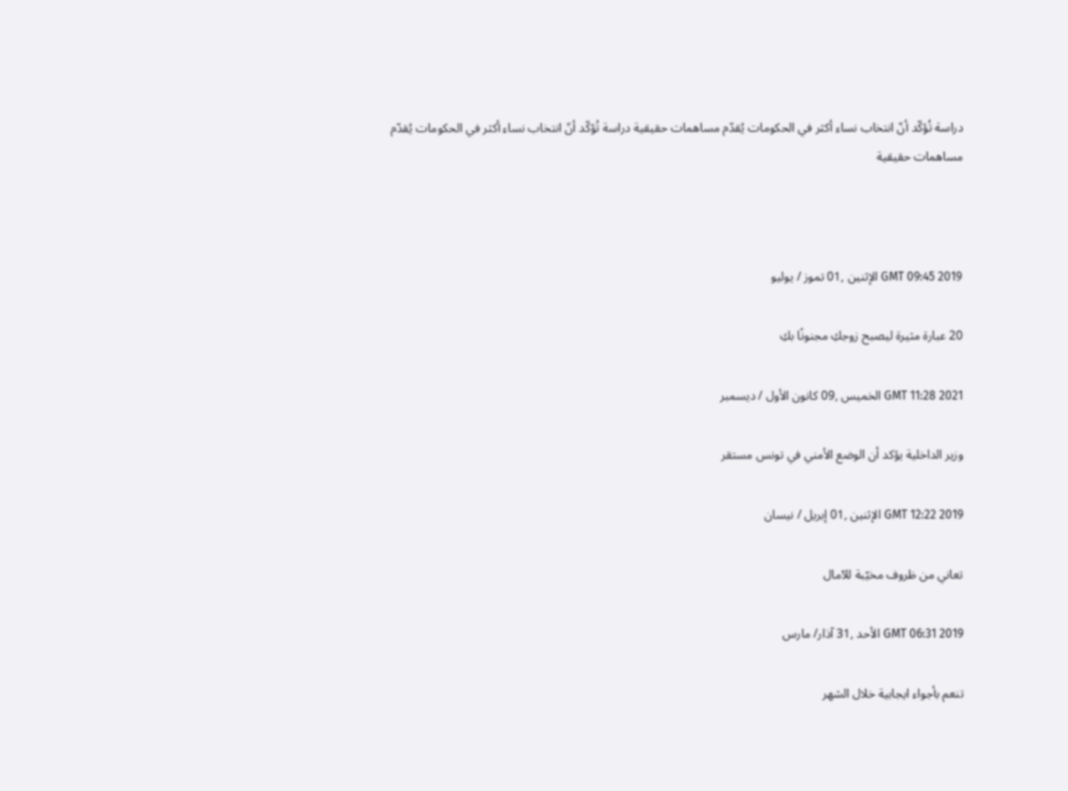دراسة تُؤكّد أنّ انتخاب نساء أكثر في الحكومات يُقدّم مساهمات حقيقية دراسة تُؤكّد أنّ انتخاب نساء أكثر في الحكومات يُقدّم مساهمات حقيقية



GMT 09:45 2019 الإثنين ,01 تموز / يوليو

20 عبارة مثيرة ليصبح زوجكِ مجنونًا بكِ

GMT 11:28 2021 الخميس ,09 كانون الأول / ديسمبر

وزير الداخلية يؤكد أن الوضع الأمني في تونس مستقر

GMT 12:22 2019 الإثنين ,01 إبريل / نيسان

تعاني من ظروف مخيّبة للآمال

GMT 06:31 2019 الأحد ,31 آذار/ مارس

تنعم بأجواء ايجابية خلال الشهر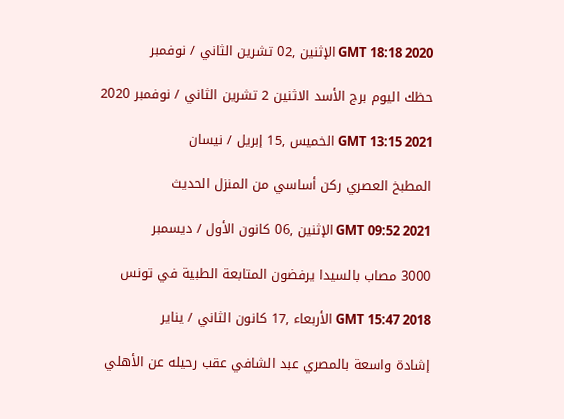GMT 18:18 2020 الإثنين ,02 تشرين الثاني / نوفمبر

حظك اليوم برج الأسد الاثنين 2 تشرين الثاني / نوفمبر 2020

GMT 13:15 2021 الخميس ,15 إبريل / نيسان

المطبخ العصري ركن أساسي من المنزل الحديث

GMT 09:52 2021 الإثنين ,06 كانون الأول / ديسمبر

3000 مصاب بالسيدا يرفضون المتابعة الطبية في تونس

GMT 15:47 2018 الأربعاء ,17 كانون الثاني / يناير

إشادة واسعة بالمصري عبد الشافي عقب رحيله عن الأهلي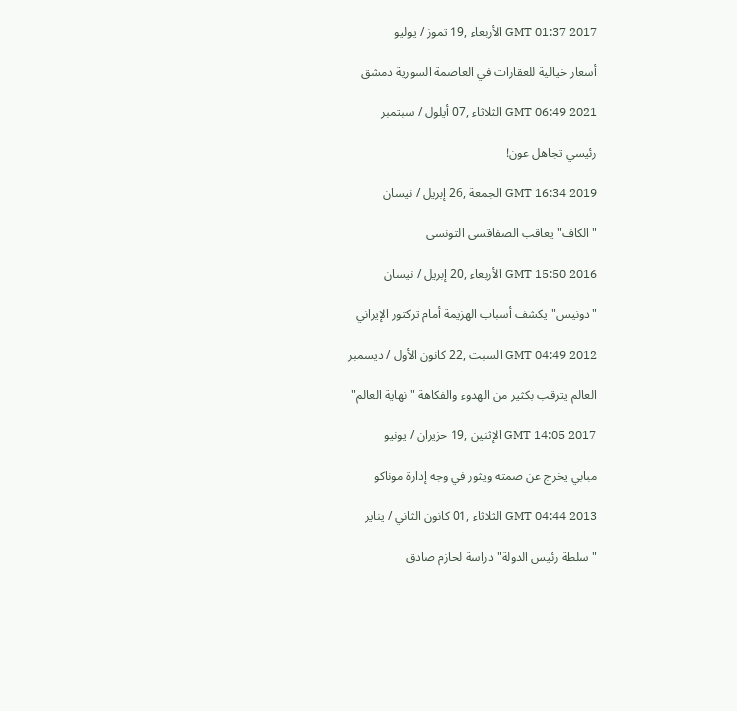GMT 01:37 2017 الأربعاء ,19 تموز / يوليو

أسعار خيالية للعقارات في العاصمة السورية دمشق

GMT 06:49 2021 الثلاثاء ,07 أيلول / سبتمبر

رئيسي تجاهل عون!

GMT 16:34 2019 الجمعة ,26 إبريل / نيسان

"الكاف" يعاقب الصفاقسى التونسى

GMT 15:50 2016 الأربعاء ,20 إبريل / نيسان

"دونيس" يكشف أسباب الهزيمة أمام تركتور الإيراني

GMT 04:49 2012 السبت ,22 كانون الأول / ديسمبر

العالم يترقب بكثير من الهدوء والفكاهة "نهاية العالم"

GMT 14:05 2017 الإثنين ,19 حزيران / يونيو

مبابي يخرج عن صمته ويثور في وجه إدارة موناكو

GMT 04:44 2013 الثلاثاء ,01 كانون الثاني / يناير

"سلطة رئيس الدولة" دراسة لحازم صادق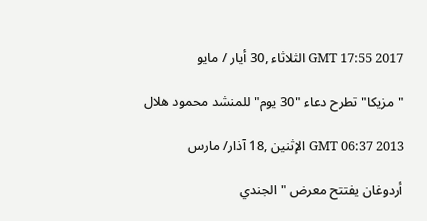GMT 17:55 2017 الثلاثاء ,30 أيار / مايو

"مزيكا" تطرح دعاء "30 يوم" للمنشد محمود هلال

GMT 06:37 2013 الإثنين ,18 آذار/ مارس

أردوغان يفتتح معرض "الجندي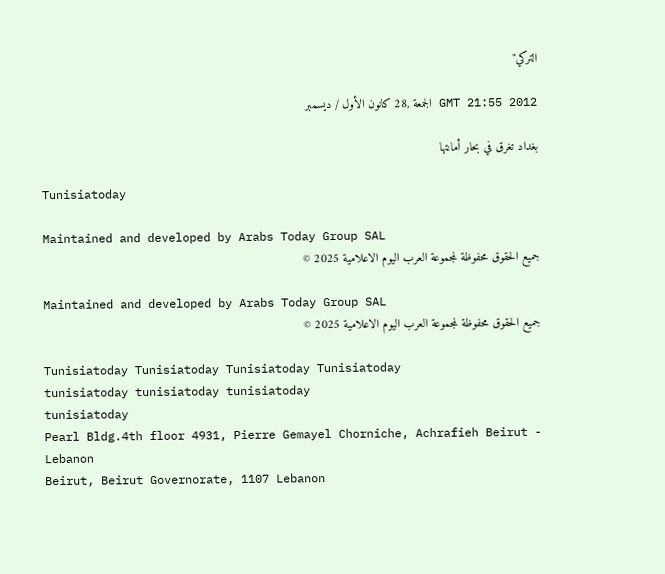التركي"

GMT 21:55 2012 الجمعة ,28 كانون الأول / ديسمبر

بغداد تغرق في بحار أمانتها

Tunisiatoday

Maintained and developed by Arabs Today Group SAL
جميع الحقوق محفوظة لمجموعة العرب اليوم الاعلامية 2025 ©

Maintained and developed by Arabs Today Group SAL
جميع الحقوق محفوظة لمجموعة العرب اليوم الاعلامية 2025 ©

Tunisiatoday Tunisiatoday Tunisiatoday Tunisiatoday
tunisiatoday tunisiatoday tunisiatoday
tunisiatoday
Pearl Bldg.4th floor 4931, Pierre Gemayel Chorniche, Achrafieh Beirut - Lebanon
Beirut, Beirut Governorate, 1107 Lebanon